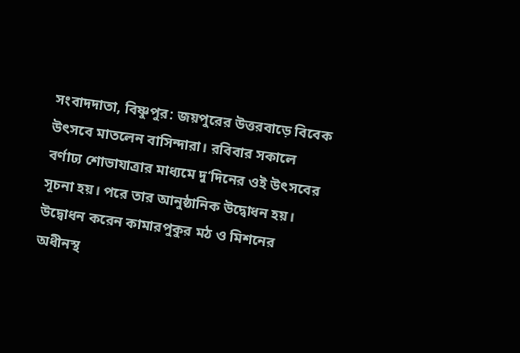সংবাদদাতা, বিষ্ণুপুর: জয়পুরের উত্তরবাড়ে বিবেক উৎসবে মাতলেন বাসিন্দারা। রবিবার সকালে বর্ণাঢ্য শোভাযাত্রার মাধ্যমে দু’দিনের ওই উৎসবের সূচনা হয়। পরে তার আনুষ্ঠানিক উদ্বোধন হয়। উদ্বোধন করেন কামারপুকুর মঠ ও মিশনের অধীনস্থ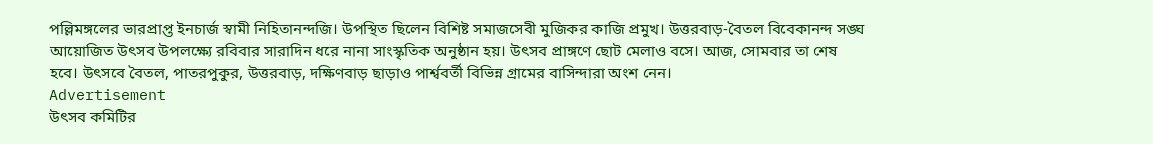পল্লিমঙ্গলের ভারপ্রাপ্ত ইনচার্জ স্বামী নিহিতানন্দজি। উপস্থিত ছিলেন বিশিষ্ট সমাজসেবী মুজিকর কাজি প্রমুখ। উত্তরবাড়-বৈতল বিবেকানন্দ সঙ্ঘ আয়োজিত উৎসব উপলক্ষ্যে রবিবার সারাদিন ধরে নানা সাংস্কৃতিক অনুষ্ঠান হয়। উৎসব প্রাঙ্গণে ছোট মেলাও বসে। আজ, সোমবার তা শেষ হবে। উৎসবে বৈতল, পাতরপুকুর, উত্তরবাড়, দক্ষিণবাড় ছাড়াও পার্শ্ববর্তী বিভিন্ন গ্রামের বাসিন্দারা অংশ নেন।
Advertisement
উৎসব কমিটির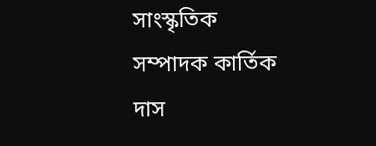সাংস্কৃতিক সম্পাদক কার্তিক দাস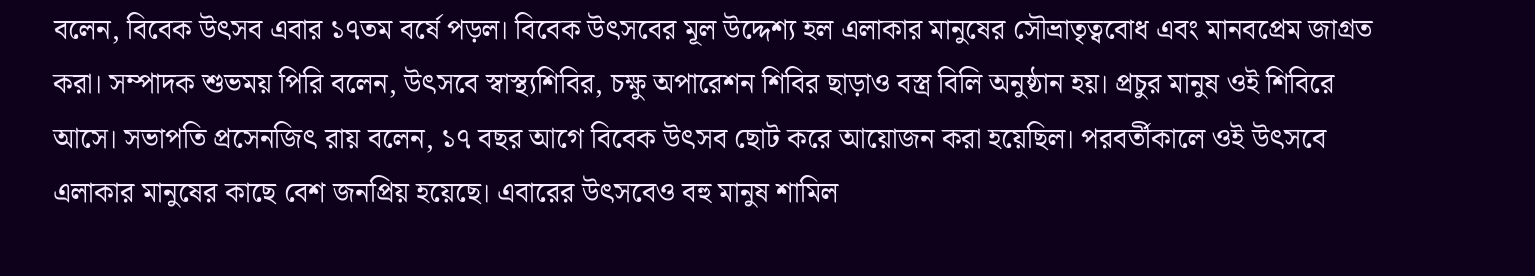বলেন, বিবেক উৎসব এবার ১৭তম বর্ষে পড়ল। বিবেক উৎসবের মূল উদ্দেশ্য হল এলাকার মানুষের সৌভ্রাতৃত্ববোধ এবং মানবপ্রেম জাগ্রত করা। সম্পাদক শুভময় পিরি বলেন, উৎসবে স্বাস্থ্যশিবির, চক্ষু অপারেশন শিবির ছাড়াও বস্ত্র বিলি অনুষ্ঠান হয়। প্রচুর মানুষ ওই শিবিরে আসে। সভাপতি প্রসেনজিৎ রায় বলেন, ১৭ বছর আগে বিবেক উৎসব ছোট করে আয়োজন করা হয়েছিল। পরবর্তীকালে ওই উৎসবে এলাকার মানুষের কাছে বেশ জনপ্রিয় হয়েছে। এবারের উৎসবেও বহু মানুষ শামিল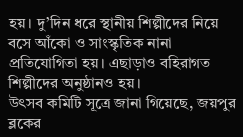হয়। দু’দিন ধরে স্থানীয় শিল্পীদের নিয়ে বসে আঁকো ও সাংস্কৃতিক নানা প্রতিযোগিতা হয়। এছাড়াও বহিরাগত শিল্পীদের অনুষ্ঠানও হয়।
উৎসব কমিটি সূত্রে জানা গিয়েছে, জয়পুর ব্লকের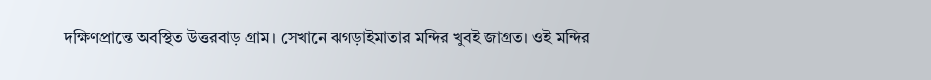দক্ষিণপ্রান্তে অবস্থিত উত্তরবাড় গ্রাম। সেখানে ঝগড়াইমাতার মন্দির খুবই জাগ্রত। ওই মন্দির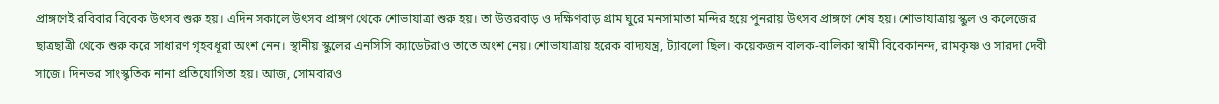প্রাঙ্গণেই রবিবার বিবেক উৎসব শুরু হয়। এদিন সকালে উৎসব প্রাঙ্গণ থেকে শোভাযাত্রা শুরু হয়। তা উত্তরবাড় ও দক্ষিণবাড় গ্রাম ঘুরে মনসামাতা মন্দির হয়ে পুনরায় উৎসব প্রাঙ্গণে শেষ হয়। শোভাযাত্রায় স্কুল ও কলেজের ছাত্রছাত্রী থেকে শুরু করে সাধারণ গৃহবধূরা অংশ নেন। স্থানীয় স্কুলের এনসিসি ক্যাডেটরাও তাতে অংশ নেয়। শোভাযাত্রায় হরেক বাদ্যযন্ত্র, ট্যাবলো ছিল। কয়েকজন বালক-বালিকা স্বামী বিবেকানন্দ, রামকৃষ্ণ ও সারদা দেবী সাজে। দিনভর সাংস্কৃতিক নানা প্রতিযোগিতা হয়। আজ, সোমবারও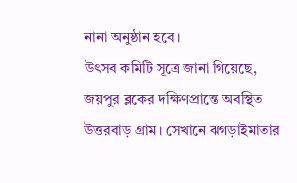নানা অনুষ্ঠান হবে।
উৎসব কমিটি সূত্রে জানা গিয়েছে, জয়পুর ব্লকের দক্ষিণপ্রান্তে অবস্থিত উত্তরবাড় গ্রাম। সেখানে ঝগড়াইমাতার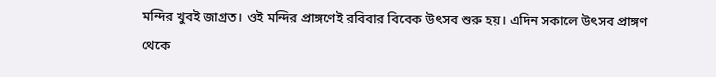মন্দির খুবই জাগ্রত। ওই মন্দির প্রাঙ্গণেই রবিবার বিবেক উৎসব শুরু হয়। এদিন সকালে উৎসব প্রাঙ্গণ থেকে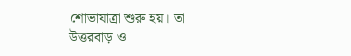শোভাযাত্রা শুরু হয়। তা উত্তরবাড় ও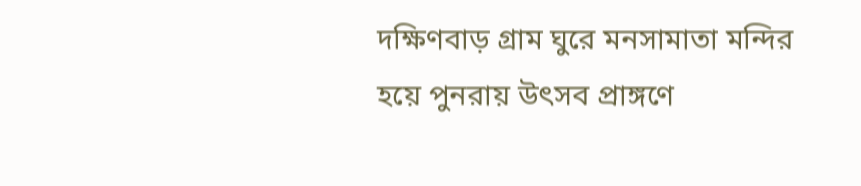দক্ষিণবাড় গ্রাম ঘুরে মনসামাতা মন্দির হয়ে পুনরায় উৎসব প্রাঙ্গণে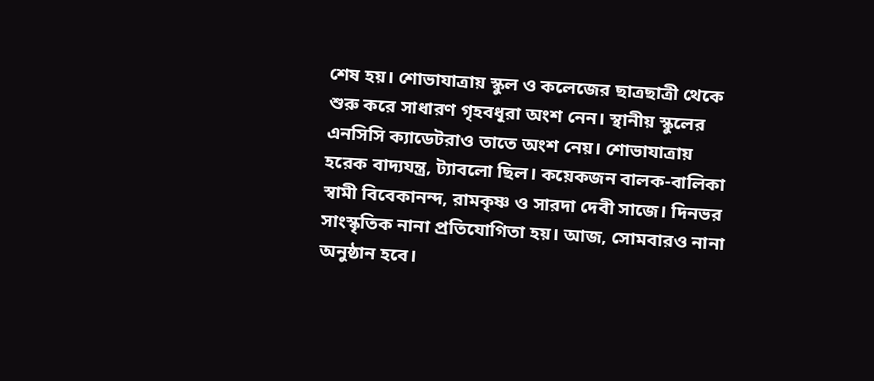শেষ হয়। শোভাযাত্রায় স্কুল ও কলেজের ছাত্রছাত্রী থেকে শুরু করে সাধারণ গৃহবধূরা অংশ নেন। স্থানীয় স্কুলের এনসিসি ক্যাডেটরাও তাতে অংশ নেয়। শোভাযাত্রায় হরেক বাদ্যযন্ত্র, ট্যাবলো ছিল। কয়েকজন বালক-বালিকা স্বামী বিবেকানন্দ, রামকৃষ্ণ ও সারদা দেবী সাজে। দিনভর সাংস্কৃতিক নানা প্রতিযোগিতা হয়। আজ, সোমবারও নানা অনুষ্ঠান হবে।